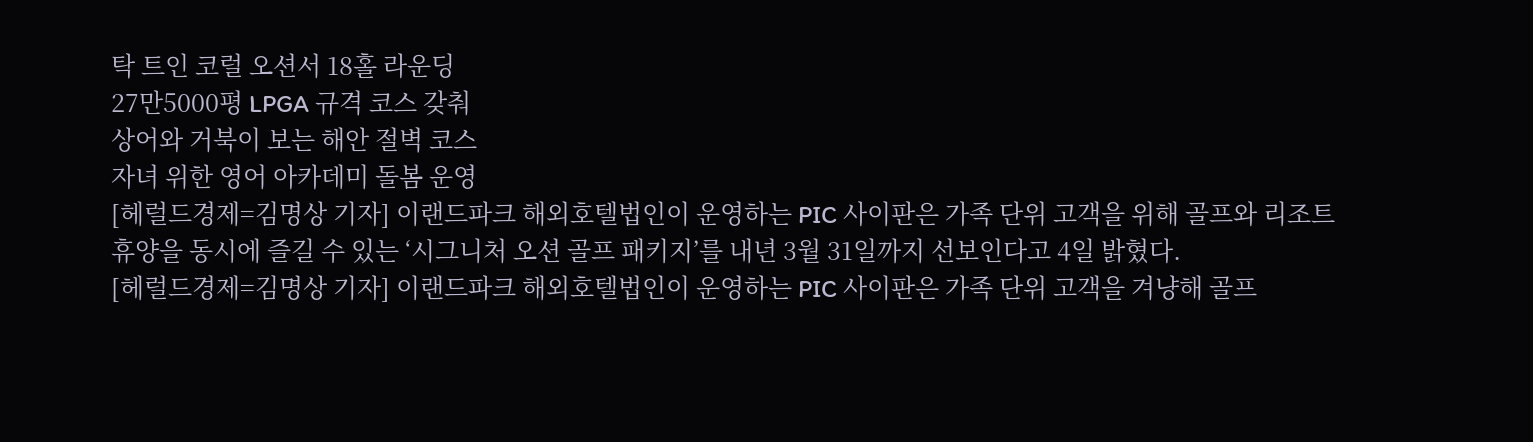탁 트인 코럴 오션서 18홀 라운딩
27만5000평 LPGA 규격 코스 갖춰
상어와 거북이 보는 해안 절벽 코스
자녀 위한 영어 아카데미 돌봄 운영
[헤럴드경제=김명상 기자] 이랜드파크 해외호텔법인이 운영하는 PIC 사이판은 가족 단위 고객을 위해 골프와 리조트 휴양을 동시에 즐길 수 있는 ‘시그니처 오션 골프 패키지’를 내년 3월 31일까지 선보인다고 4일 밝혔다.
[헤럴드경제=김명상 기자] 이랜드파크 해외호텔법인이 운영하는 PIC 사이판은 가족 단위 고객을 겨냥해 골프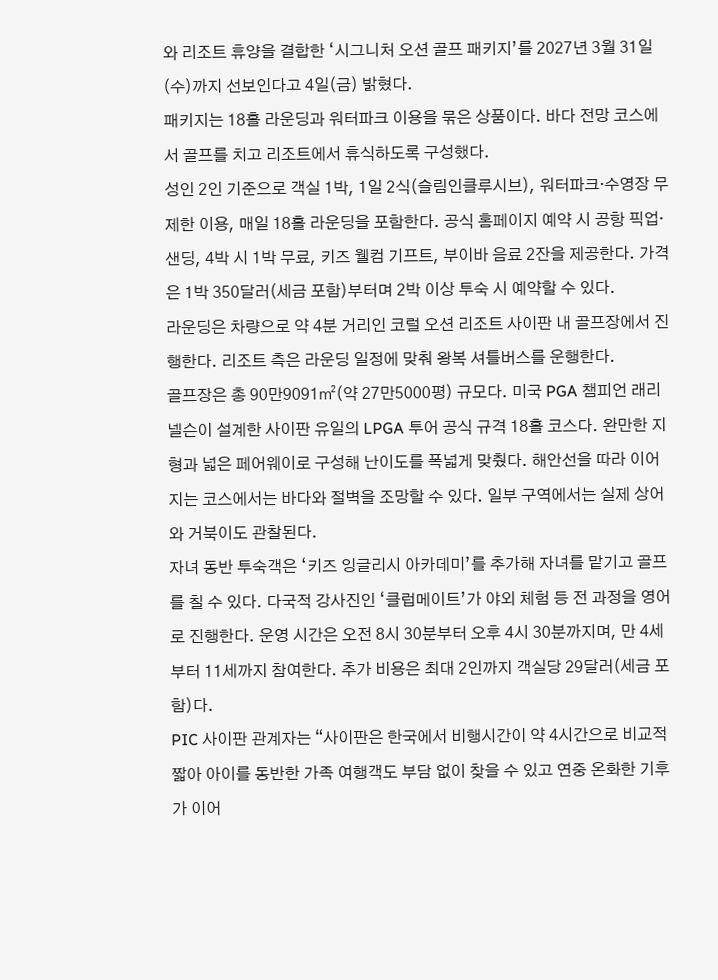와 리조트 휴양을 결합한 ‘시그니처 오션 골프 패키지’를 2027년 3월 31일(수)까지 선보인다고 4일(금) 밝혔다.
패키지는 18홀 라운딩과 워터파크 이용을 묶은 상품이다. 바다 전망 코스에서 골프를 치고 리조트에서 휴식하도록 구성했다.
성인 2인 기준으로 객실 1박, 1일 2식(슬림인클루시브), 워터파크·수영장 무제한 이용, 매일 18홀 라운딩을 포함한다. 공식 홈페이지 예약 시 공항 픽업·샌딩, 4박 시 1박 무료, 키즈 웰컴 기프트, 부이바 음료 2잔을 제공한다. 가격은 1박 350달러(세금 포함)부터며 2박 이상 투숙 시 예약할 수 있다.
라운딩은 차량으로 약 4분 거리인 코럴 오션 리조트 사이판 내 골프장에서 진행한다. 리조트 측은 라운딩 일정에 맞춰 왕복 셔틀버스를 운행한다.
골프장은 총 90만9091㎡(약 27만5000평) 규모다. 미국 PGA 챔피언 래리 넬슨이 설계한 사이판 유일의 LPGA 투어 공식 규격 18홀 코스다. 완만한 지형과 넓은 페어웨이로 구성해 난이도를 폭넓게 맞췄다. 해안선을 따라 이어지는 코스에서는 바다와 절벽을 조망할 수 있다. 일부 구역에서는 실제 상어와 거북이도 관찰된다.
자녀 동반 투숙객은 ‘키즈 잉글리시 아카데미’를 추가해 자녀를 맡기고 골프를 칠 수 있다. 다국적 강사진인 ‘클럽메이트’가 야외 체험 등 전 과정을 영어로 진행한다. 운영 시간은 오전 8시 30분부터 오후 4시 30분까지며, 만 4세부터 11세까지 참여한다. 추가 비용은 최대 2인까지 객실당 29달러(세금 포함)다.
PIC 사이판 관계자는 “사이판은 한국에서 비행시간이 약 4시간으로 비교적 짧아 아이를 동반한 가족 여행객도 부담 없이 찾을 수 있고 연중 온화한 기후가 이어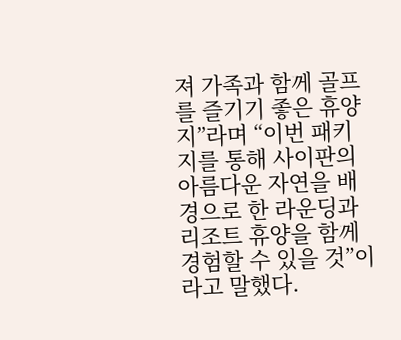져 가족과 함께 골프를 즐기기 좋은 휴양지”라며 “이번 패키지를 통해 사이판의 아름다운 자연을 배경으로 한 라운딩과 리조트 휴양을 함께 경험할 수 있을 것”이라고 말했다.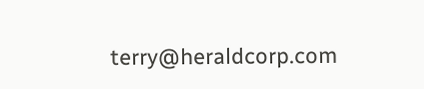terry@heraldcorp.com